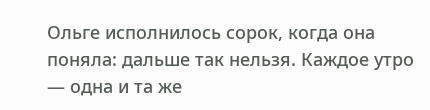Ольге исполнилось сорок, когда она поняла: дальше так нельзя. Каждое утро — одна и та же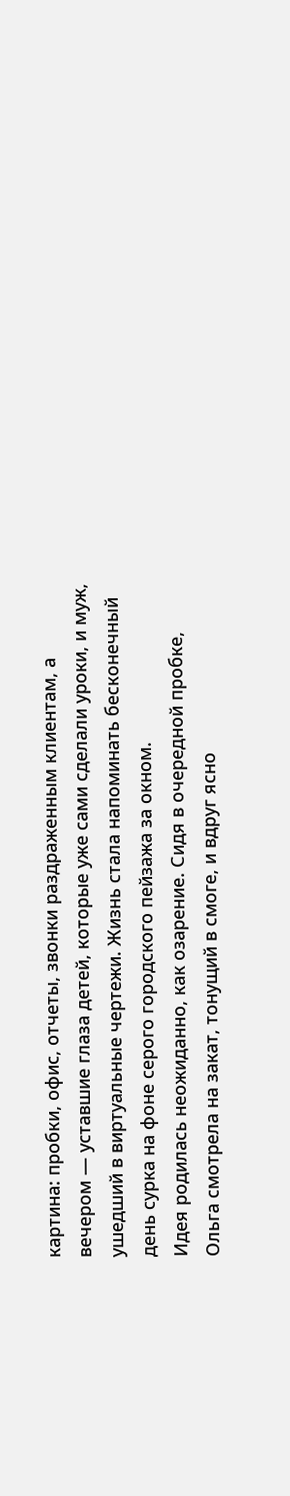картина: пробки, офис, отчеты, звонки раздраженным клиентам, а вечером — уставшие глаза детей, которые уже сами сделали уроки, и муж, ушедший в виртуальные чертежи. Жизнь стала напоминать бесконечный день сурка на фоне серого городского пейзажа за окном.
Идея родилась неожиданно, как озарение. Сидя в очередной пробке, Ольга смотрела на закат, тонущий в смоге, и вдруг ясно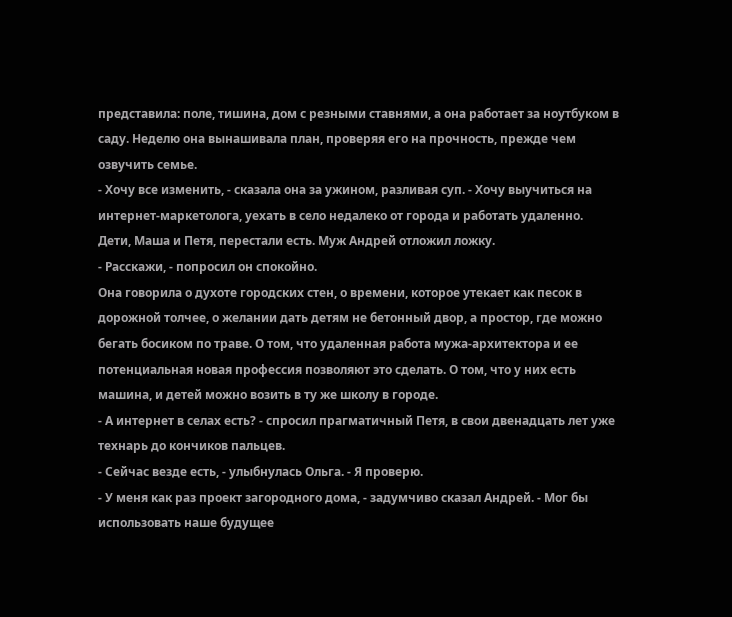представила: поле, тишина, дом с резными ставнями, а она работает за ноутбуком в саду. Неделю она вынашивала план, проверяя его на прочность, прежде чем озвучить семье.
- Хочу все изменить, - сказала она за ужином, разливая суп. - Хочу выучиться на интернет-маркетолога, уехать в село недалеко от города и работать удаленно.
Дети, Маша и Петя, перестали есть. Муж Андрей отложил ложку.
- Расскажи, - попросил он спокойно.
Она говорила о духоте городских стен, о времени, которое утекает как песок в дорожной толчее, о желании дать детям не бетонный двор, а простор, где можно бегать босиком по траве. О том, что удаленная работа мужа-архитектора и ее потенциальная новая профессия позволяют это сделать. О том, что у них есть машина, и детей можно возить в ту же школу в городе.
- А интернет в селах есть? - спросил прагматичный Петя, в свои двенадцать лет уже технарь до кончиков пальцев.
- Сейчас везде есть, - улыбнулась Ольга. - Я проверю.
- У меня как раз проект загородного дома, - задумчиво сказал Андрей. - Мог бы использовать наше будущее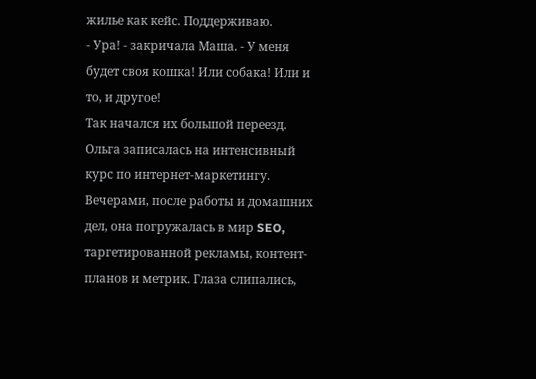жилье как кейс. Поддерживаю.
- Ура! - закричала Маша. - У меня будет своя кошка! Или собака! Или и то, и другое!
Так начался их большой переезд.
Ольга записалась на интенсивный курс по интернет-маркетингу. Вечерами, после работы и домашних дел, она погружалась в мир SEO, таргетированной рекламы, контент-планов и метрик. Глаза слипались,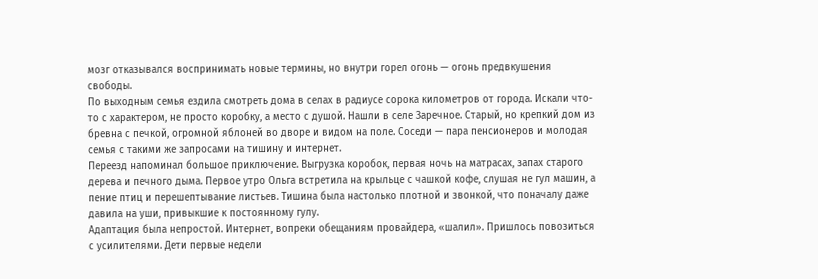мозг отказывался воспринимать новые термины, но внутри горел огонь — огонь предвкушения свободы.
По выходным семья ездила смотреть дома в селах в радиусе сорока километров от города. Искали что-то с характером, не просто коробку, а место с душой. Нашли в селе Заречное. Старый, но крепкий дом из бревна с печкой, огромной яблоней во дворе и видом на поле. Соседи — пара пенсионеров и молодая семья с такими же запросами на тишину и интернет.
Переезд напоминал большое приключение. Выгрузка коробок, первая ночь на матрасах, запах старого дерева и печного дыма. Первое утро Ольга встретила на крыльце с чашкой кофе, слушая не гул машин, а пение птиц и перешептывание листьев. Тишина была настолько плотной и звонкой, что поначалу даже давила на уши, привыкшие к постоянному гулу.
Адаптация была непростой. Интернет, вопреки обещаниям провайдера, «шалил». Пришлось повозиться с усилителями. Дети первые недели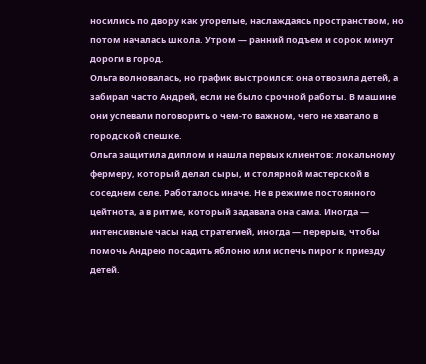носились по двору как угорелые, наслаждаясь пространством, но потом началась школа. Утром — ранний подъем и сорок минут дороги в город.
Ольга волновалась, но график выстроился: она отвозила детей, а забирал часто Андрей, если не было срочной работы. В машине они успевали поговорить о чем-то важном, чего не хватало в городской спешке.
Ольга защитила диплом и нашла первых клиентов: локальному фермеру, который делал сыры, и столярной мастерской в соседнем селе. Работалось иначе. Не в режиме постоянного цейтнота, а в ритме, который задавала она сама. Иногда — интенсивные часы над стратегией, иногда — перерыв, чтобы помочь Андрею посадить яблоню или испечь пирог к приезду детей.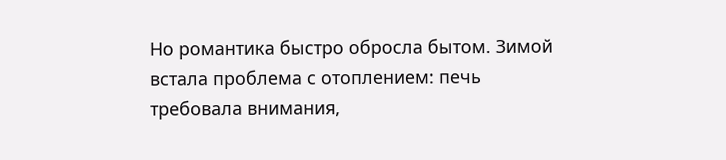Но романтика быстро обросла бытом. Зимой встала проблема с отоплением: печь требовала внимания,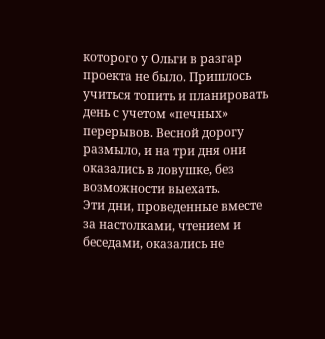которого у Ольги в разгар проекта не было. Пришлось учиться топить и планировать день с учетом «печных» перерывов. Весной дорогу размыло, и на три дня они оказались в ловушке, без возможности выехать.
Эти дни, проведенные вместе за настолками, чтением и беседами, оказались не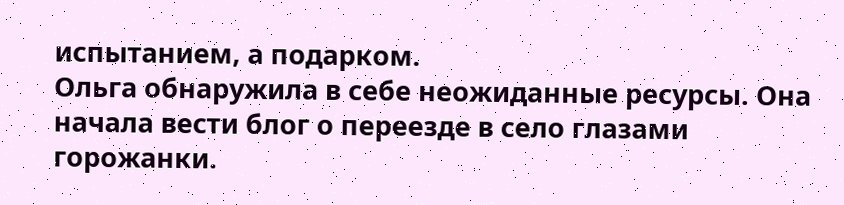испытанием, а подарком.
Ольга обнаружила в себе неожиданные ресурсы. Она начала вести блог о переезде в село глазами горожанки.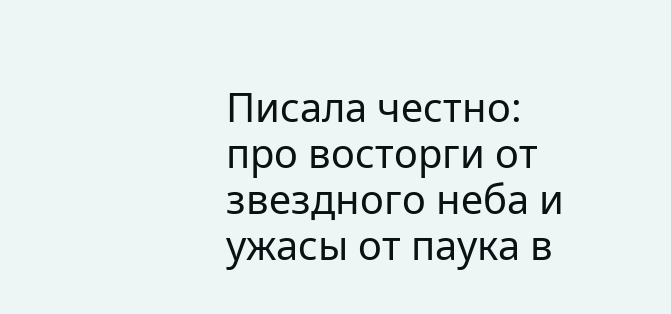Писала честно: про восторги от звездного неба и ужасы от паука в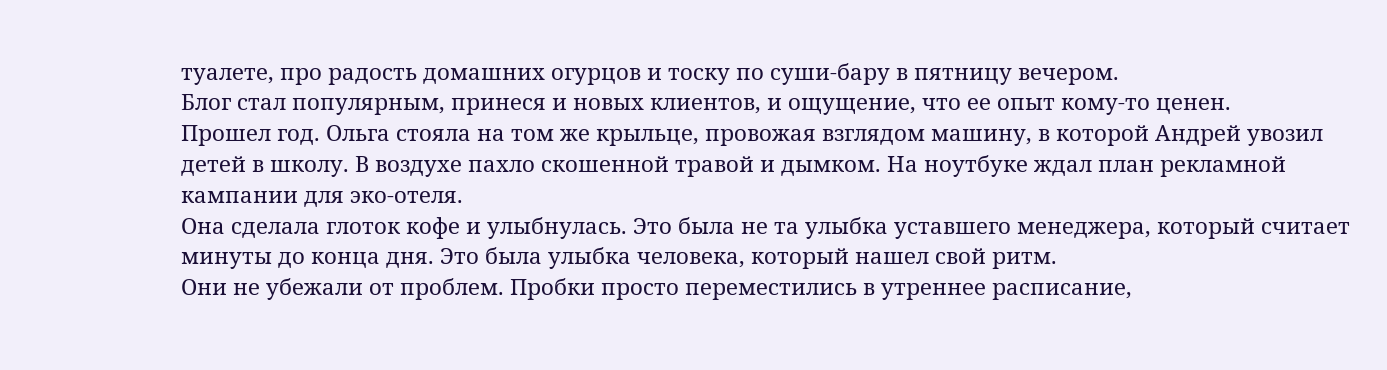туалете, про радость домашних огурцов и тоску по суши-бару в пятницу вечером.
Блог стал популярным, принеся и новых клиентов, и ощущение, что ее опыт кому-то ценен.
Прошел год. Ольга стояла на том же крыльце, провожая взглядом машину, в которой Андрей увозил детей в школу. В воздухе пахло скошенной травой и дымком. На ноутбуке ждал план рекламной кампании для эко-отеля.
Она сделала глоток кофе и улыбнулась. Это была не та улыбка уставшего менеджера, который считает минуты до конца дня. Это была улыбка человека, который нашел свой ритм.
Они не убежали от проблем. Пробки просто переместились в утреннее расписание,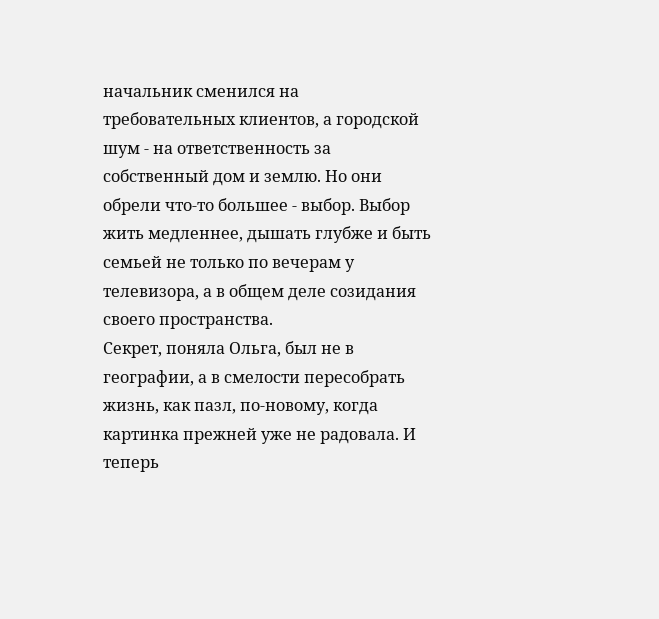начальник сменился на требовательных клиентов, а городской шум - на ответственность за собственный дом и землю. Но они обрели что-то большее - выбор. Выбор жить медленнее, дышать глубже и быть семьей не только по вечерам у телевизора, а в общем деле созидания своего пространства.
Секрет, поняла Ольга, был не в географии, а в смелости пересобрать жизнь, как пазл, по-новому, когда картинка прежней уже не радовала. И теперь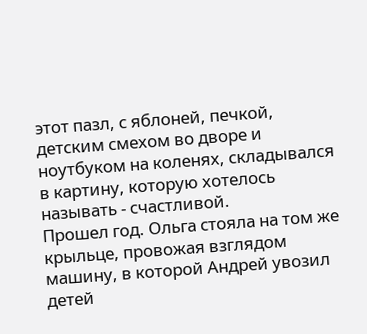этот пазл, с яблоней, печкой, детским смехом во дворе и ноутбуком на коленях, складывался в картину, которую хотелось называть - счастливой.
Прошел год. Ольга стояла на том же крыльце, провожая взглядом машину, в которой Андрей увозил детей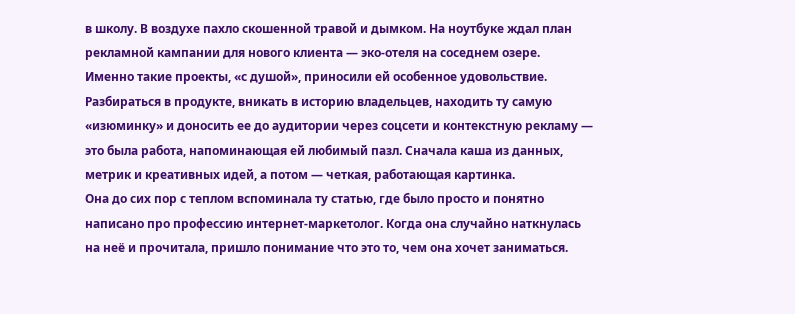в школу. В воздухе пахло скошенной травой и дымком. На ноутбуке ждал план рекламной кампании для нового клиента — эко-отеля на соседнем озере.
Именно такие проекты, «с душой», приносили ей особенное удовольствие. Разбираться в продукте, вникать в историю владельцев, находить ту самую «изюминку» и доносить ее до аудитории через соцсети и контекстную рекламу — это была работа, напоминающая ей любимый пазл. Сначала каша из данных, метрик и креативных идей, а потом — четкая, работающая картинка.
Она до сих пор с теплом вспоминала ту статью, где было просто и понятно написано про профессию интернет-маркетолог. Когда она случайно наткнулась на неё и прочитала, пришло понимание что это то, чем она хочет заниматься.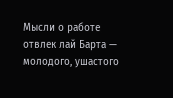Мысли о работе отвлек лай Барта — молодого, ушастого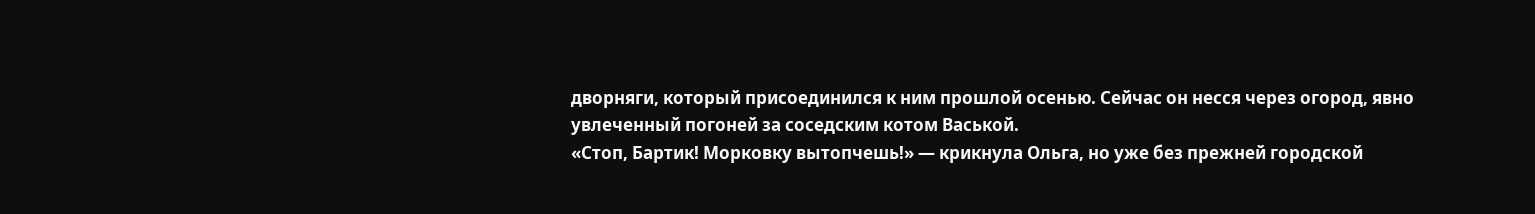дворняги, который присоединился к ним прошлой осенью. Сейчас он несся через огород, явно увлеченный погоней за соседским котом Васькой.
«Стоп, Бартик! Морковку вытопчешь!» — крикнула Ольга, но уже без прежней городской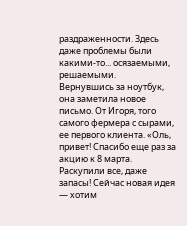раздраженности. Здесь даже проблемы были какими-то... осязаемыми, решаемыми.
Вернувшись за ноутбук, она заметила новое письмо. От Игоря, того самого фермера с сырами, ее первого клиента. «Оль, привет! Спасибо еще раз за акцию к 8 марта. Раскупили все, даже запасы! Сейчас новая идея — хотим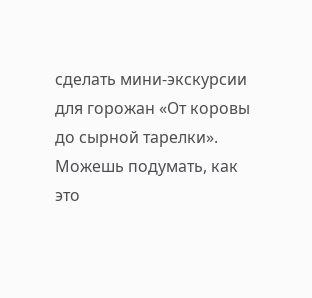сделать мини-экскурсии для горожан «От коровы до сырной тарелки». Можешь подумать, как это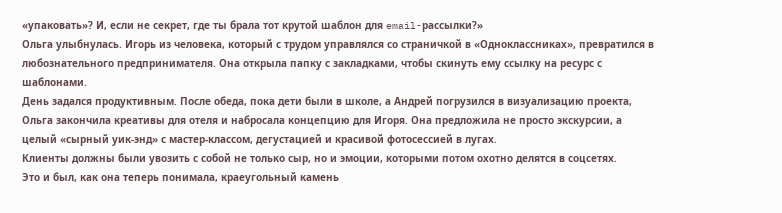«упаковать»? И, если не секрет, где ты брала тот крутой шаблон для email-рассылки?»
Ольга улыбнулась. Игорь из человека, который с трудом управлялся со страничкой в «Одноклассниках», превратился в любознательного предпринимателя. Она открыла папку с закладками, чтобы скинуть ему ссылку на ресурс с шаблонами.
День задался продуктивным. После обеда, пока дети были в школе, а Андрей погрузился в визуализацию проекта, Ольга закончила креативы для отеля и набросала концепцию для Игоря. Она предложила не просто экскурсии, а целый «сырный уик-энд» с мастер-классом, дегустацией и красивой фотосессией в лугах.
Клиенты должны были увозить с собой не только сыр, но и эмоции, которыми потом охотно делятся в соцсетях.
Это и был, как она теперь понимала, краеугольный камень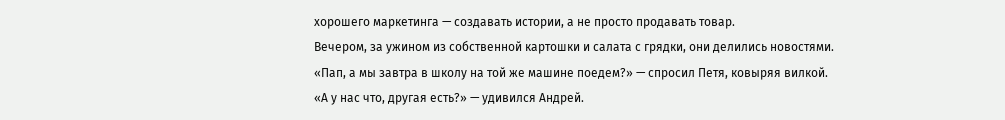хорошего маркетинга — создавать истории, а не просто продавать товар.
Вечером, за ужином из собственной картошки и салата с грядки, они делились новостями.
«Пап, а мы завтра в школу на той же машине поедем?» — спросил Петя, ковыряя вилкой.
«А у нас что, другая есть?» — удивился Андрей.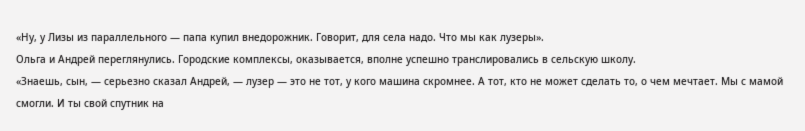«Ну, у Лизы из параллельного — папа купил внедорожник. Говорит, для села надо. Что мы как лузеры».
Ольга и Андрей переглянулись. Городские комплексы, оказывается, вполне успешно транслировались в сельскую школу.
«Знаешь, сын, — серьезно сказал Андрей, — лузер — это не тот, у кого машина скромнее. А тот, кто не может сделать то, о чем мечтает. Мы с мамой смогли. И ты свой спутник на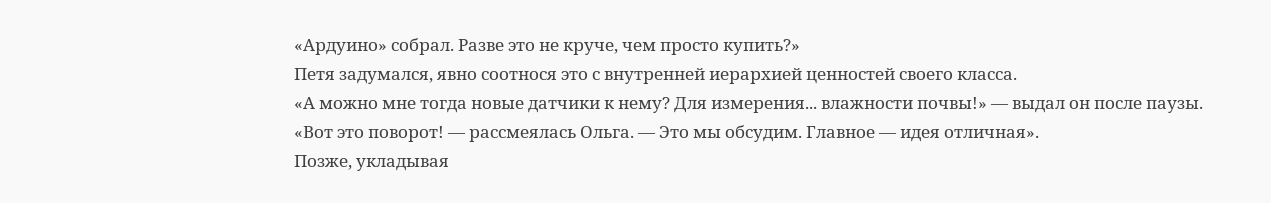«Ардуино» собрал. Разве это не круче, чем просто купить?»
Петя задумался, явно соотнося это с внутренней иерархией ценностей своего класса.
«А можно мне тогда новые датчики к нему? Для измерения... влажности почвы!» — выдал он после паузы.
«Вот это поворот! — рассмеялась Ольга. — Это мы обсудим. Главное — идея отличная».
Позже, укладывая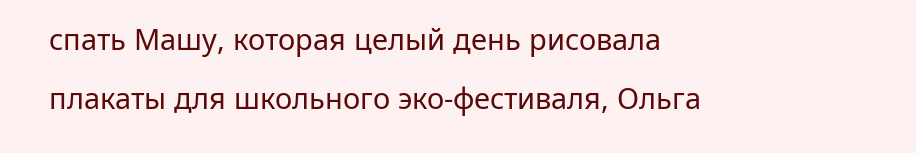спать Машу, которая целый день рисовала плакаты для школьного эко-фестиваля, Ольга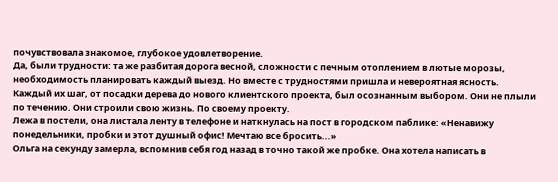почувствовала знакомое, глубокое удовлетворение.
Да, были трудности: та же разбитая дорога весной, сложности с печным отоплением в лютые морозы, необходимость планировать каждый выезд. Но вместе с трудностями пришла и невероятная ясность.
Каждый их шаг, от посадки дерева до нового клиентского проекта, был осознанным выбором. Они не плыли по течению. Они строили свою жизнь. По своему проекту.
Лежа в постели, она листала ленту в телефоне и наткнулась на пост в городском паблике: «Ненавижу понедельники, пробки и этот душный офис! Мечтаю все бросить...»
Ольга на секунду замерла, вспомнив себя год назад в точно такой же пробке. Она хотела написать в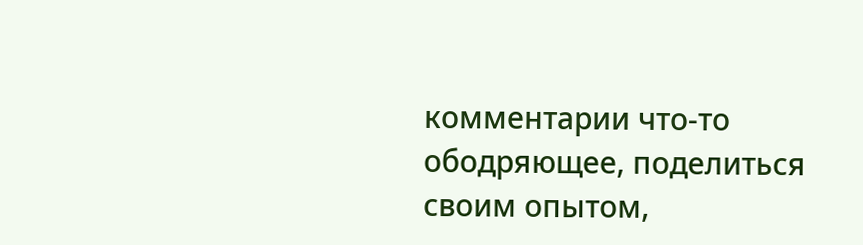комментарии что-то ободряющее, поделиться своим опытом,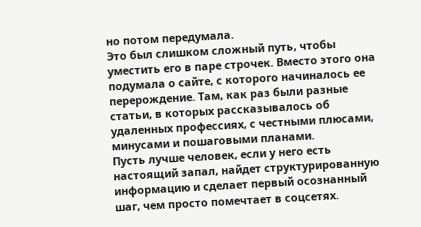но потом передумала.
Это был слишком сложный путь, чтобы уместить его в паре строчек. Вместо этого она подумала о сайте, с которого начиналось ее перерождение. Там, как раз были разные статьи, в которых рассказывалось об удаленных профессиях, с честными плюсами, минусами и пошаговыми планами.
Пусть лучше человек, если у него есть настоящий запал, найдет структурированную информацию и сделает первый осознанный шаг, чем просто помечтает в соцсетях.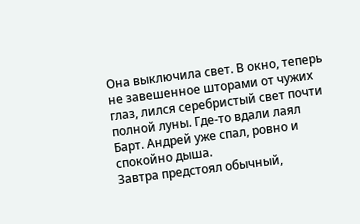Она выключила свет. В окно, теперь не завешенное шторами от чужих глаз, лился серебристый свет почти полной луны. Где-то вдали лаял Барт. Андрей уже спал, ровно и спокойно дыша.
Завтра предстоял обычный,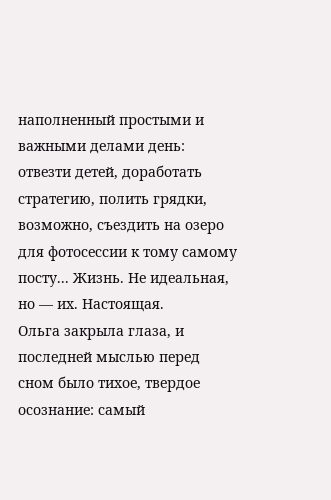наполненный простыми и важными делами день: отвезти детей, доработать стратегию, полить грядки, возможно, съездить на озеро для фотосессии к тому самому посту... Жизнь. Не идеальная, но — их. Настоящая.
Ольга закрыла глаза, и последней мыслью перед сном было тихое, твердое осознание: самый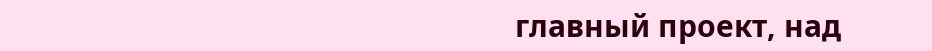главный проект, над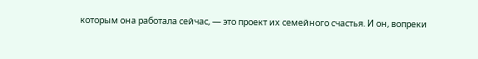которым она работала сейчас, — это проект их семейного счастья. И он, вопреки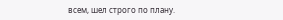всем, шел строго по плану.